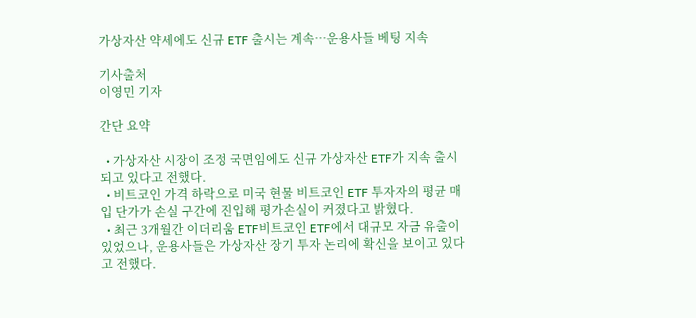가상자산 약세에도 신규 ETF 출시는 계속…운용사들 베팅 지속

기사출처
이영민 기자

간단 요약

  • 가상자산 시장이 조정 국면임에도 신규 가상자산 ETF가 지속 출시되고 있다고 전했다.
  • 비트코인 가격 하락으로 미국 현물 비트코인 ETF 투자자의 평균 매입 단가가 손실 구간에 진입해 평가손실이 커졌다고 밝혔다.
  • 최근 3개월간 이더리움 ETF비트코인 ETF에서 대규모 자금 유출이 있었으나, 운용사들은 가상자산 장기 투자 논리에 확신을 보이고 있다고 전했다.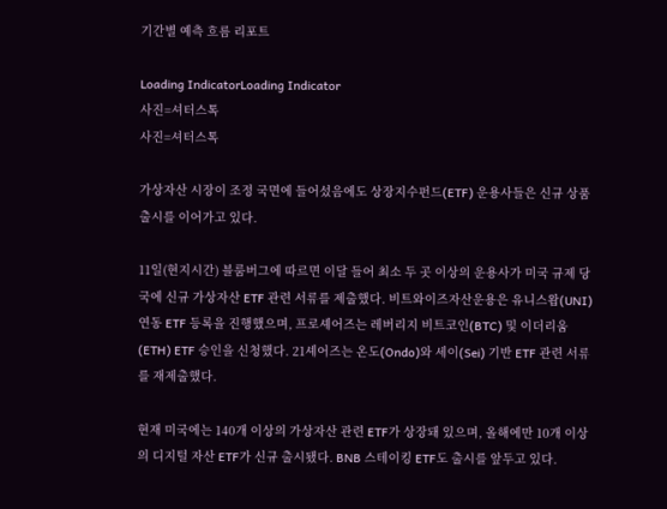기간별 예측 흐름 리포트

Loading IndicatorLoading Indicator
사진=셔터스톡
사진=셔터스톡

가상자산 시장이 조정 국면에 들어섰음에도 상장지수펀드(ETF) 운용사들은 신규 상품 출시를 이어가고 있다.

11일(현지시간) 블룸버그에 따르면 이달 들어 최소 두 곳 이상의 운용사가 미국 규제 당국에 신규 가상자산 ETF 관련 서류를 제출했다. 비트와이즈자산운용은 유니스왑(UNI) 연동 ETF 등록을 진행했으며, 프로셰어즈는 레버리지 비트코인(BTC) 및 이더리움(ETH) ETF 승인을 신청했다. 21셰어즈는 온도(Ondo)와 세이(Sei) 기반 ETF 관련 서류를 재제출했다.

현재 미국에는 140개 이상의 가상자산 관련 ETF가 상장돼 있으며, 올해에만 10개 이상의 디지털 자산 ETF가 신규 출시됐다. BNB 스테이킹 ETF도 출시를 앞두고 있다.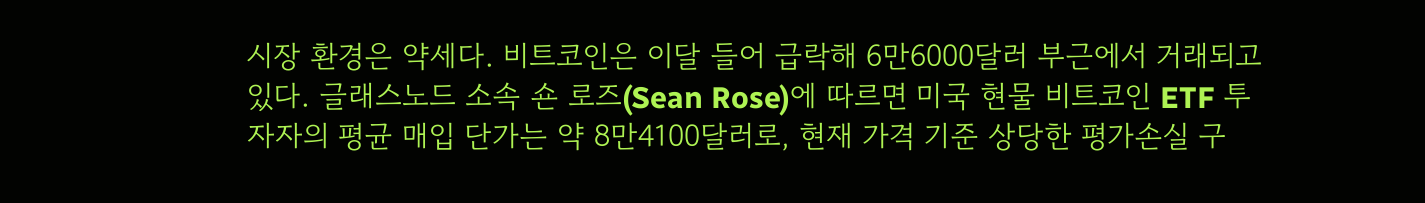시장 환경은 약세다. 비트코인은 이달 들어 급락해 6만6000달러 부근에서 거래되고 있다. 글래스노드 소속 숀 로즈(Sean Rose)에 따르면 미국 현물 비트코인 ETF 투자자의 평균 매입 단가는 약 8만4100달러로, 현재 가격 기준 상당한 평가손실 구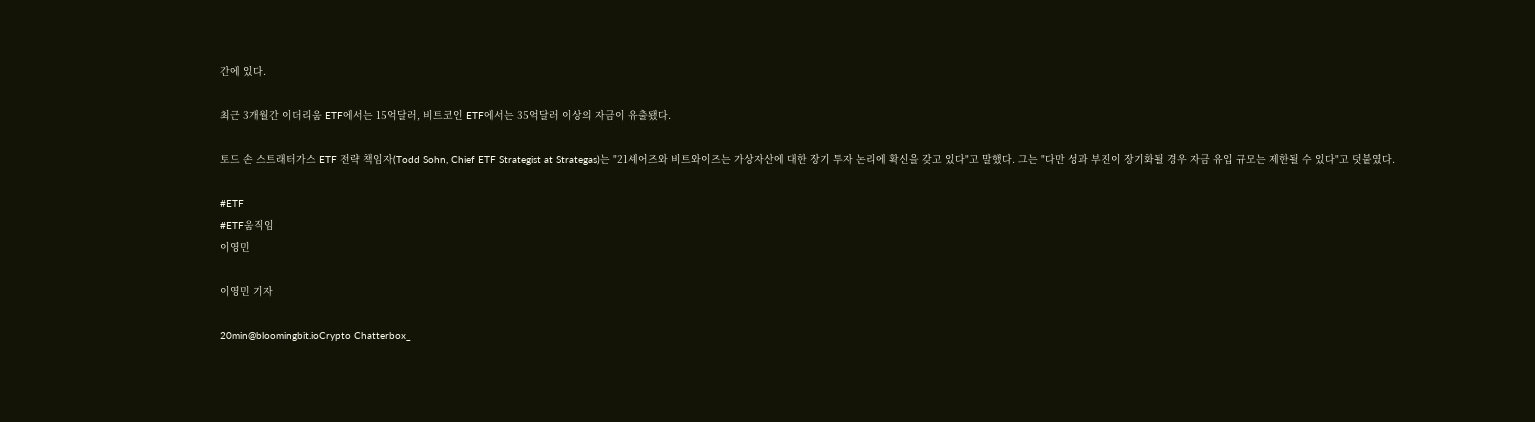간에 있다.

최근 3개월간 이더리움 ETF에서는 15억달러, 비트코인 ETF에서는 35억달러 이상의 자금이 유출됐다.

토드 손 스트래터가스 ETF 전략 책임자(Todd Sohn, Chief ETF Strategist at Strategas)는 "21셰어즈와 비트와이즈는 가상자산에 대한 장기 투자 논리에 확신을 갖고 있다"고 말했다. 그는 "다만 성과 부진이 장기화될 경우 자금 유입 규모는 제한될 수 있다"고 덧붙였다.

#ETF
#ETF움직임
이영민

이영민 기자

20min@bloomingbit.ioCrypto Chatterbox_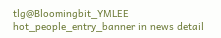tlg@Bloomingbit_YMLEE
hot_people_entry_banner in news detail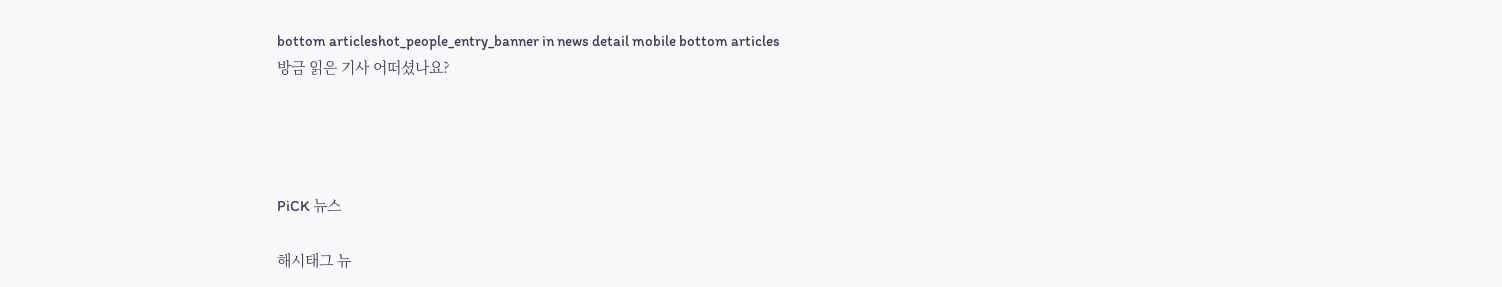bottom articleshot_people_entry_banner in news detail mobile bottom articles
방금 읽은 기사 어떠셨나요?




PiCK 뉴스

해시태그 뉴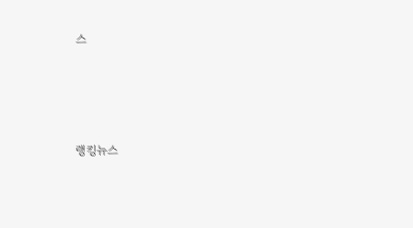스





랭킹뉴스